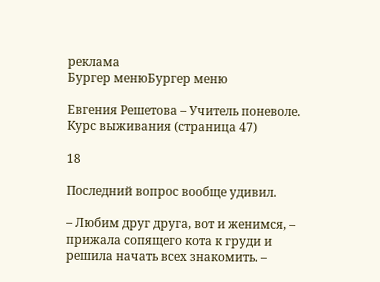реклама
Бургер менюБургер меню

Евгения Решетова – Учитель поневоле. Курс выживания (страница 47)

18

Последний вопрос вообще удивил.

– Любим друг друга, вот и женимся, – прижала сопящего кота к груди и решила начать всех знакомить. –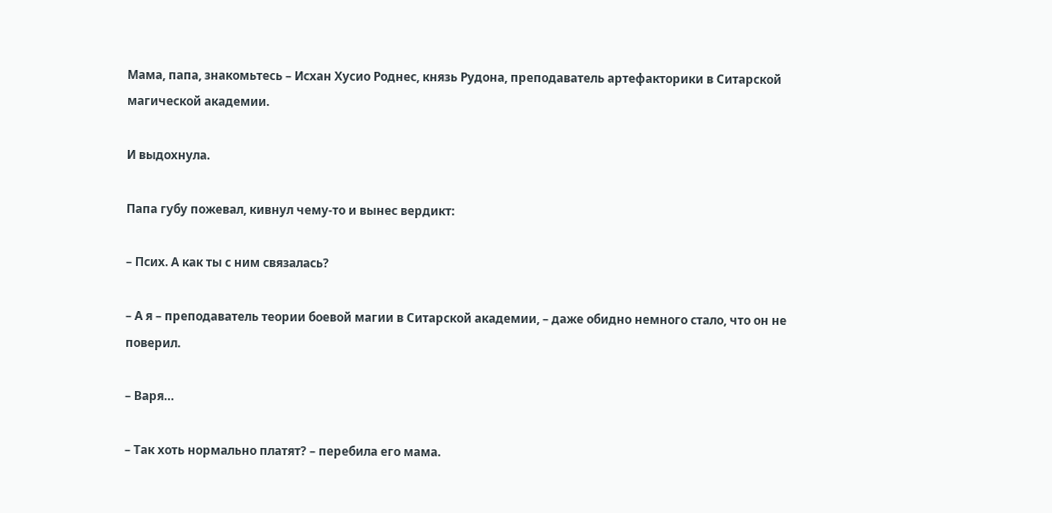Мама, папа, знакомьтесь – Исхан Хусио Роднес, князь Рудона, преподаватель артефакторики в Ситарской магической академии.

И выдохнула.

Папа губу пожевал, кивнул чему-то и вынес вердикт:

– Псих. А как ты с ним связалась?

– А я – преподаватель теории боевой магии в Ситарской академии, – даже обидно немного стало, что он не поверил.

– Варя…

– Так хоть нормально платят? – перебила его мама.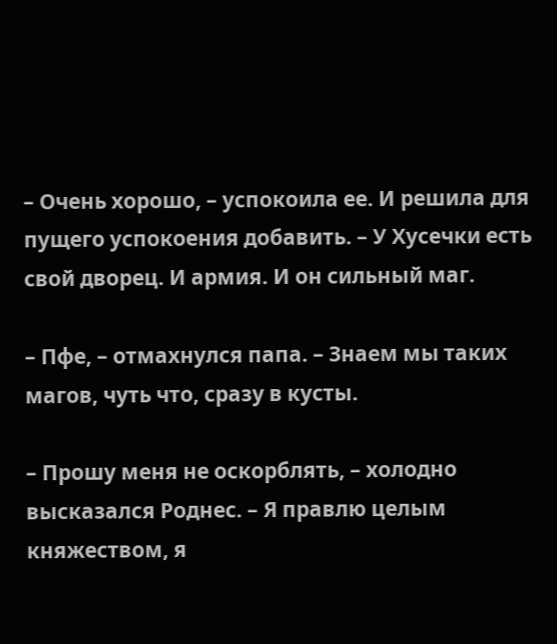– Очень хорошо, – успокоила ее. И решила для пущего успокоения добавить. – У Хусечки есть свой дворец. И армия. И он сильный маг.

– Пфе, – отмахнулся папа. – Знаем мы таких магов, чуть что, сразу в кусты.

– Прошу меня не оскорблять, – холодно высказался Роднес. – Я правлю целым княжеством, я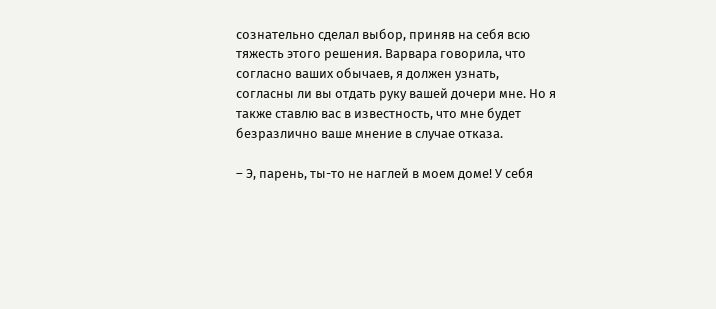сознательно сделал выбор, приняв на себя всю тяжесть этого решения. Варвара говорила, что согласно ваших обычаев, я должен узнать, согласны ли вы отдать руку вашей дочери мне. Но я также ставлю вас в известность, что мне будет безразлично ваше мнение в случае отказа.

– Э, парень, ты-то не наглей в моем доме! У себя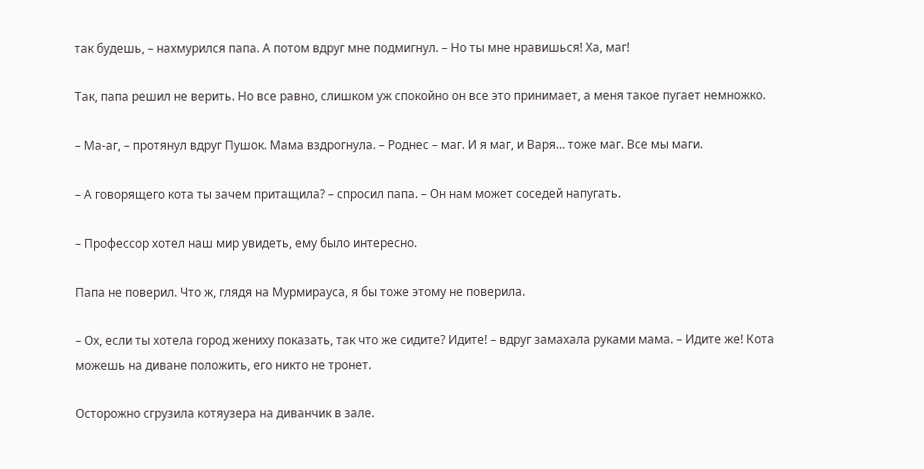так будешь, – нахмурился папа. А потом вдруг мне подмигнул. – Но ты мне нравишься! Ха, маг!

Так, папа решил не верить. Но все равно, слишком уж спокойно он все это принимает, а меня такое пугает немножко.

– Ма-аг, – протянул вдруг Пушок. Мама вздрогнула. – Роднес – маг. И я маг, и Варя… тоже маг. Все мы маги.

– А говорящего кота ты зачем притащила? – спросил папа. – Он нам может соседей напугать.

– Профессор хотел наш мир увидеть, ему было интересно.

Папа не поверил. Что ж, глядя на Мурмирауса, я бы тоже этому не поверила.

– Ох, если ты хотела город жениху показать, так что же сидите? Идите! – вдруг замахала руками мама. – Идите же! Кота можешь на диване положить, его никто не тронет.

Осторожно сгрузила котяузера на диванчик в зале.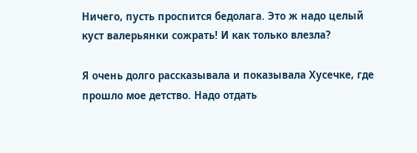Ничего, пусть проспится бедолага. Это ж надо целый куст валерьянки сожрать! И как только влезла?

Я очень долго рассказывала и показывала Хусечке, где прошло мое детство. Надо отдать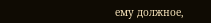ему должное,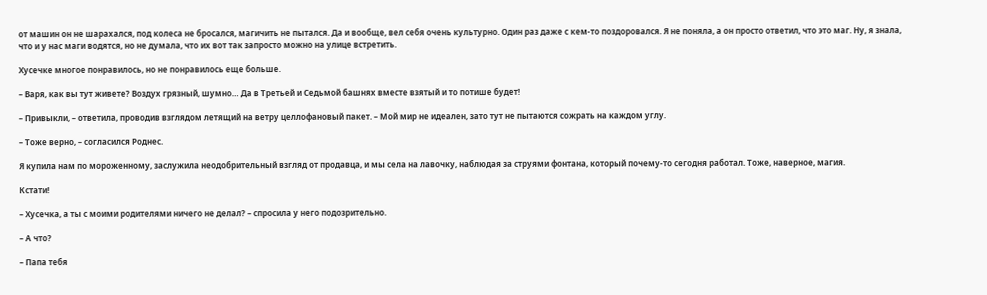от машин он не шарахался, под колеса не бросался, магичить не пытался. Да и вообще, вел себя очень культурно. Один раз даже с кем-то поздоровался. Я не поняла, а он просто ответил, что это маг. Ну, я знала, что и у нас маги водятся, но не думала, что их вот так запросто можно на улице встретить.

Хусечке многое понравилось, но не понравилось еще больше.

– Варя, как вы тут живете? Воздух грязный, шумно… Да в Третьей и Седьмой башнях вместе взятый и то потише будет!

– Привыкли, – ответила, проводив взглядом летящий на ветру целлофановый пакет. – Мой мир не идеален, зато тут не пытаются сожрать на каждом углу.

– Тоже верно, – согласился Роднес.

Я купила нам по мороженному, заслужила неодобрительный взгляд от продавца, и мы села на лавочку, наблюдая за струями фонтана, который почему-то сегодня работал. Тоже, наверное, магия.

Кстати!

– Хусечка, а ты с моими родителями ничего не делал? – спросила у него подозрительно.

– А что?

– Папа тебя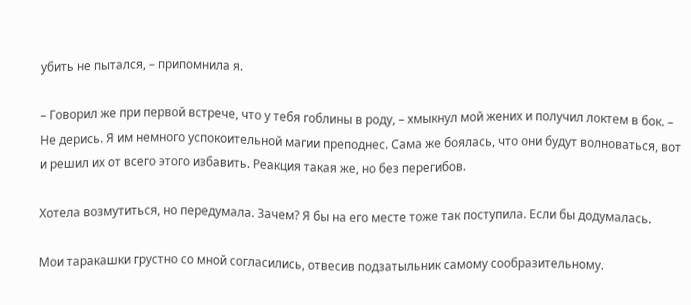убить не пытался, – припомнила я.

– Говорил же при первой встрече, что у тебя гоблины в роду, – хмыкнул мой жених и получил локтем в бок. – Не дерись. Я им немного успокоительной магии преподнес. Сама же боялась, что они будут волноваться, вот и решил их от всего этого избавить. Реакция такая же, но без перегибов.

Хотела возмутиться, но передумала. Зачем? Я бы на его месте тоже так поступила. Если бы додумалась.

Мои таракашки грустно со мной согласились, отвесив подзатыльник самому сообразительному.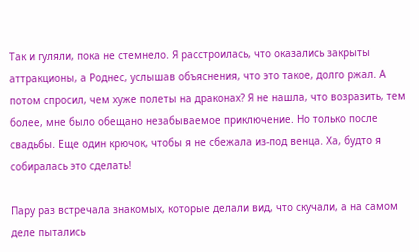Так и гуляли, пока не стемнело. Я расстроилась, что оказались закрыты аттракционы, а Роднес, услышав объяснения, что это такое, долго ржал. А потом спросил, чем хуже полеты на драконах? Я не нашла, что возразить, тем более, мне было обещано незабываемое приключение. Но только после свадьбы. Еще один крючок, чтобы я не сбежала из-под венца. Ха, будто я собиралась это сделать!

Пару раз встречала знакомых, которые делали вид, что скучали, а на самом деле пытались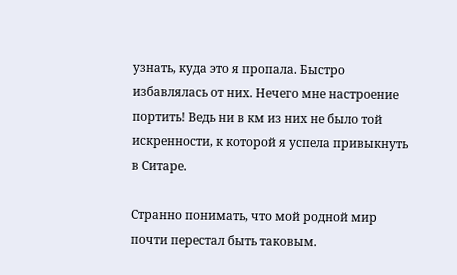узнать, куда это я пропала. Быстро избавлялась от них. Нечего мне настроение портить! Ведь ни в км из них не было той искренности, к которой я успела привыкнуть в Ситаре.

Странно понимать, что мой родной мир почти перестал быть таковым.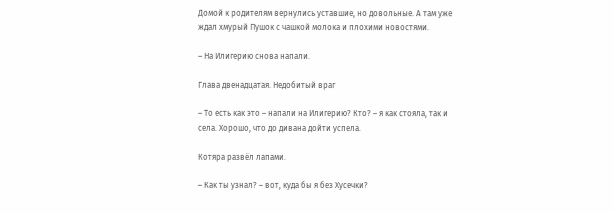Домой к родителям вернулись уставшие, но довольные. А там уже ждал хмурый Пушок с чашкой молока и плохими новостями.

– На Илигерию снова напали.

Глава двенадцатая. Недобитый враг

– То есть как это – напали на Илигерию? Кто? – я как стояла, так и села. Хорошо, что до дивана дойти успела.

Котяра развёл лапами.

– Как ты узнал? – вот, куда бы я без Хусечки?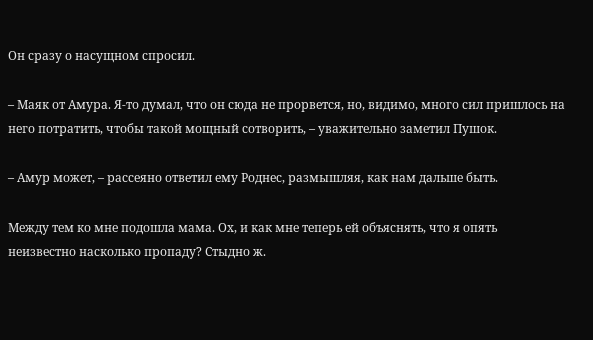Он сразу о насущном спросил.

– Маяк от Амура. Я-то думал, что он сюда не прорвется, но, видимо, много сил пришлось на него потратить, чтобы такой мощный сотворить, – уважительно заметил Пушок.

– Амур может, – рассеяно ответил ему Роднес, размышляя, как нам дальше быть.

Между тем ко мне подошла мама. Ох, и как мне теперь ей объяснять, что я опять неизвестно насколько пропаду? Стыдно ж.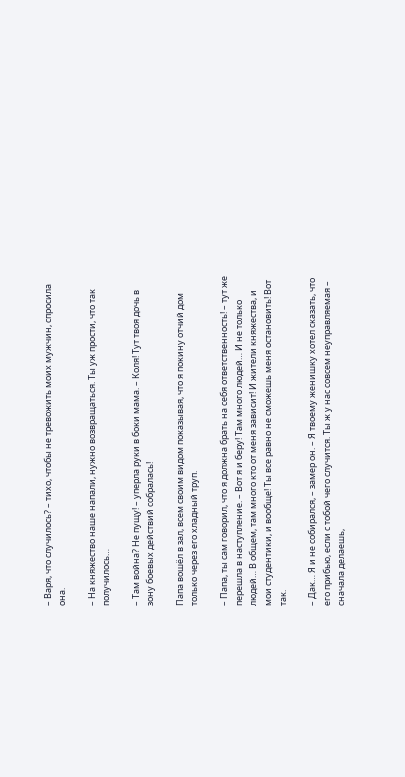– Варя, что случилось? – тихо, чтобы не тревожить моих мужчин, спросила она.

– На княжество наше напали, нужно возвращаться. Ты уж прости, что так получилось…

– Там война? Не пущу! – уперла руки в боки мама. – Коля! Тут твоя дочь в зону боевых действий собралась!

Папа вошёл в зал, всем своим видом показывая, что я покину отчий дом только через его хладный труп.

– Папа, ты сам говорил, что я должна брать на себя ответственность! – тут же перешла в наступление. – Вот я и беру! Там много людей… И не только людей… В общем, там много кто от меня зависит! И жители княжества, и мои студентики, и вообще! Ты все равно не сможешь меня остановить! Вот так.

– Дак… Я и не собирался, – замер он. – Я твоему женишку хотел сказать, что его прибью, если с тобой чего случится. Ты ж у нас совсем неуправляемая – сначала делаешь,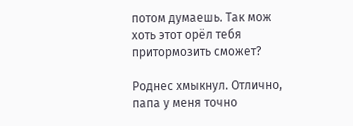потом думаешь. Так мож хоть этот орёл тебя притормозить сможет?

Роднес хмыкнул. Отлично, папа у меня точно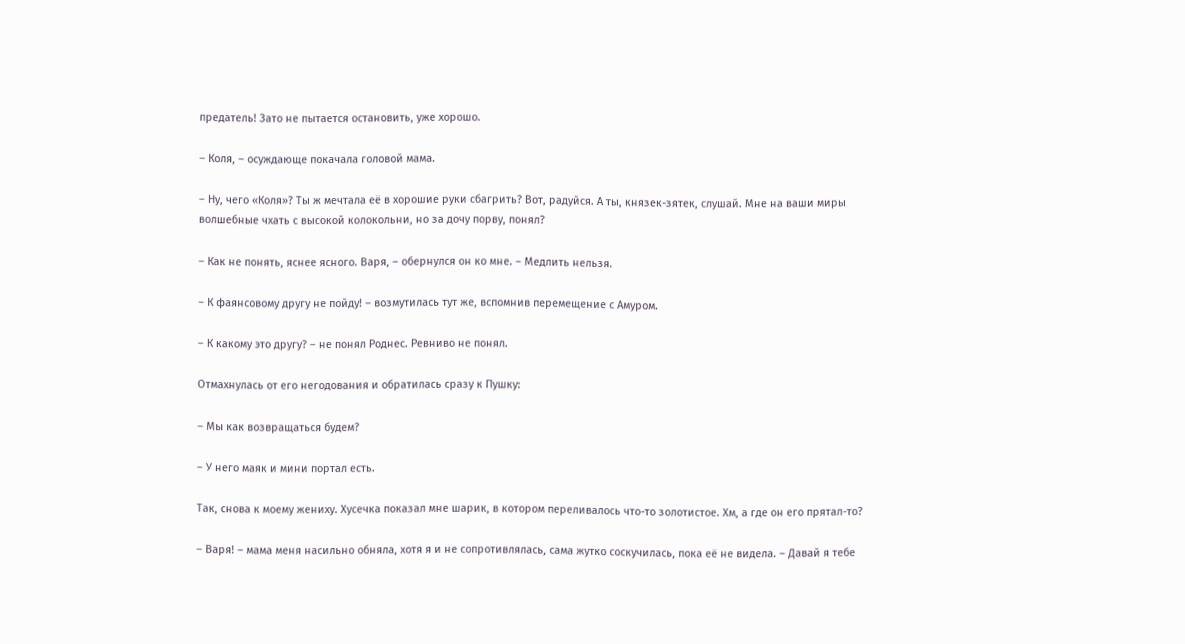предатель! Зато не пытается остановить, уже хорошо.

– Коля, – осуждающе покачала головой мама.

– Ну, чего «Коля»? Ты ж мечтала её в хорошие руки сбагрить? Вот, радуйся. А ты, князек-зятек, слушай. Мне на ваши миры волшебные чхать с высокой колокольни, но за дочу порву, понял?

– Как не понять, яснее ясного. Варя, – обернулся он ко мне. – Медлить нельзя.

– К фаянсовому другу не пойду! – возмутилась тут же, вспомнив перемещение с Амуром.

– К какому это другу? – не понял Роднес. Ревниво не понял.

Отмахнулась от его негодования и обратилась сразу к Пушку:

– Мы как возвращаться будем?

– У него маяк и мини портал есть.

Так, снова к моему жениху. Хусечка показал мне шарик, в котором переливалось что-то золотистое. Хм, а где он его прятал-то?

– Варя! – мама меня насильно обняла, хотя я и не сопротивлялась, сама жутко соскучилась, пока её не видела. – Давай я тебе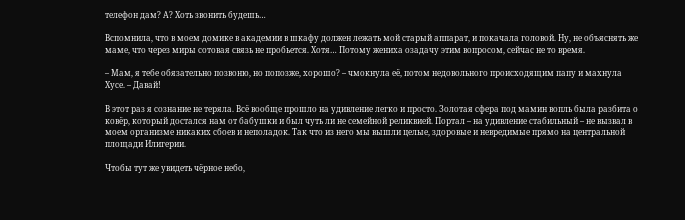телефон дам? А? Хоть звонить будешь…

Вспомнила, что в моем домике в академии в шкафу должен лежать мой старый аппарат, и покачала головой. Ну, не объяснять же маме, что через миры сотовая связь не пробьется. Хотя… Потому жениха озадачу этим вопросом, сейчас не то время.

– Мам, я тебе обязательно позвоню, но попозже, хорошо? – чмокнула её, потом недовольного происходящим папу и махнула Хусе. – Давай!

В этот раз я сознание не теряла. Всё вообще прошло на удивление легко и просто. Золотая сфера под мамин вопль была разбита о ковёр, который достался нам от бабушки и был чуть ли не семейной реликвией. Портал – на удивление стабильный – не вызвал в моем организме никаких сбоев и неполадок. Так что из него мы вышли целые, здоровые и невредимые прямо на центральной площади Илигерии.

Чтобы тут же увидеть чёрное небо,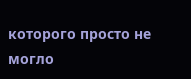которого просто не могло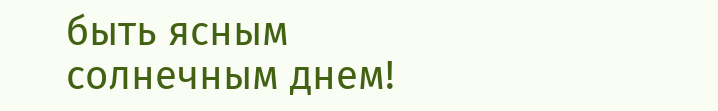быть ясным солнечным днем!